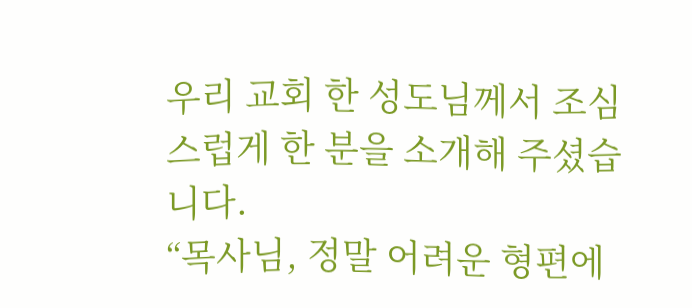우리 교회 한 성도님께서 조심스럽게 한 분을 소개해 주셨습니다.
“목사님, 정말 어려운 형편에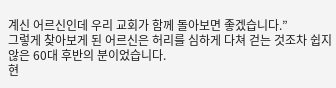계신 어르신인데 우리 교회가 함께 돌아보면 좋겠습니다.”
그렇게 찾아보게 된 어르신은 허리를 심하게 다쳐 걷는 것조차 쉽지 않은 60대 후반의 분이었습니다.
현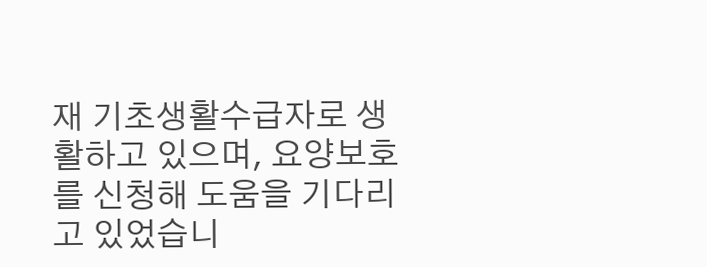재 기초생활수급자로 생활하고 있으며, 요양보호를 신청해 도움을 기다리고 있었습니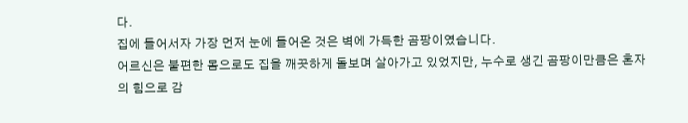다.
집에 들어서자 가장 먼저 눈에 들어온 것은 벽에 가득한 곰팡이였습니다.
어르신은 불편한 몸으로도 집을 깨끗하게 돌보며 살아가고 있었지만, 누수로 생긴 곰팡이만큼은 혼자의 힘으로 감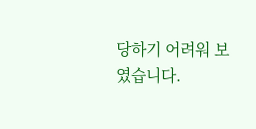당하기 어려워 보였습니다.